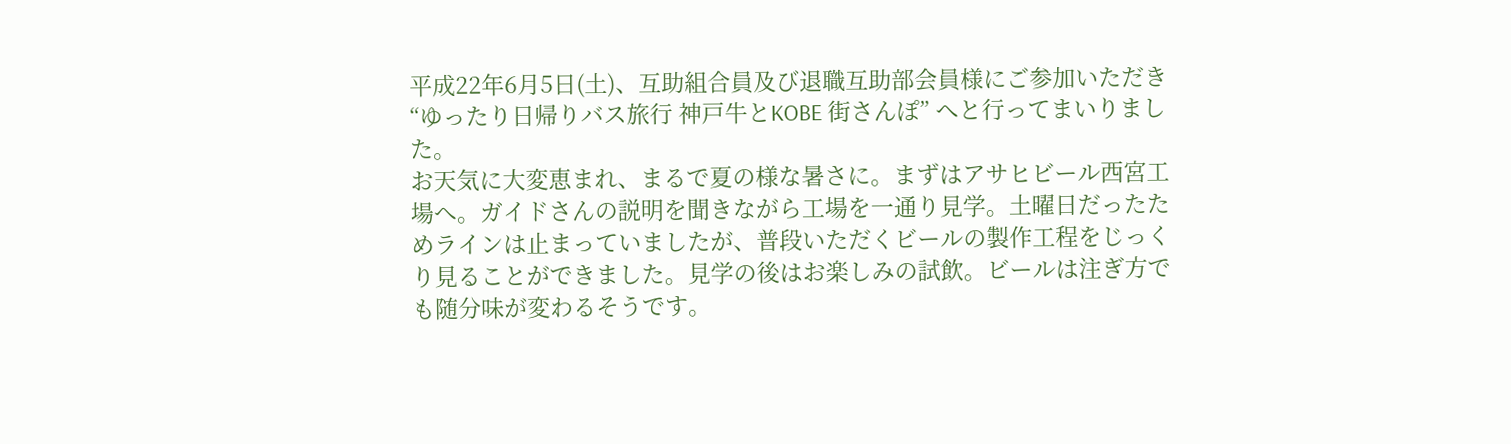平成22年6月5日(土)、互助組合員及び退職互助部会員様にご参加いただき“ゆったり日帰りバス旅行 神戸牛とKOBE 街さんぽ” へと行ってまいりました。
お天気に大変恵まれ、まるで夏の様な暑さに。まずはアサヒビール西宮工場へ。ガイドさんの説明を聞きながら工場を一通り見学。土曜日だったためラインは止まっていましたが、普段いただくビールの製作工程をじっくり見ることができました。見学の後はお楽しみの試飲。ビールは注ぎ方でも随分味が変わるそうです。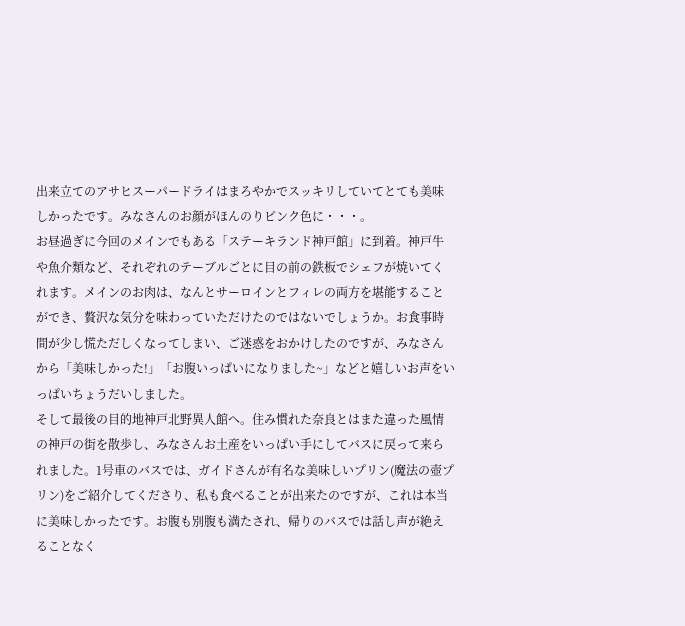出来立てのアサヒスーパードライはまろやかでスッキリしていてとても美味しかったです。みなさんのお顔がほんのりピンク色に・・・。
お昼過ぎに今回のメインでもある「ステーキランド神戸館」に到着。神戸牛や魚介類など、それぞれのテーブルごとに目の前の鉄板でシェフが焼いてくれます。メインのお肉は、なんとサーロインとフィレの両方を堪能することができ、贅沢な気分を味わっていただけたのではないでしょうか。お食事時間が少し慌ただしくなってしまい、ご迷惑をおかけしたのですが、みなさんから「美味しかった!」「お腹いっぱいになりました~」などと嬉しいお声をいっぱいちょうだいしました。
そして最後の目的地神戸北野異人館へ。住み慣れた奈良とはまた違った風情の神戸の街を散歩し、みなさんお土産をいっぱい手にしてバスに戻って来られました。1号車のバスでは、ガイドさんが有名な美味しいプリン(魔法の壺プリン)をご紹介してくださり、私も食べることが出来たのですが、これは本当に美味しかったです。お腹も別腹も満たされ、帰りのバスでは話し声が絶えることなく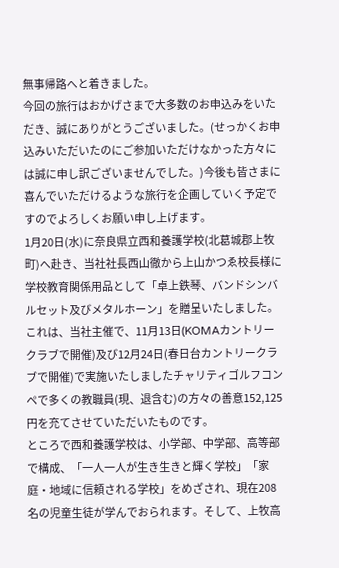無事帰路へと着きました。
今回の旅行はおかげさまで大多数のお申込みをいただき、誠にありがとうございました。(せっかくお申込みいただいたのにご参加いただけなかった方々には誠に申し訳ございませんでした。)今後も皆さまに喜んでいただけるような旅行を企画していく予定ですのでよろしくお願い申し上げます。
1月20日(水)に奈良県立西和養護学校(北葛城郡上牧町)へ赴き、当社社長西山徹から上山かつゑ校長様に学校教育関係用品として「卓上鉄琴、バンドシンバルセット及びメタルホーン」を贈呈いたしました。
これは、当社主催で、11月13日(KOMAカントリークラブで開催)及び12月24日(春日台カントリークラブで開催)で実施いたしましたチャリティゴルフコンペで多くの教職員(現、退含む)の方々の善意152,125円を充てさせていただいたものです。
ところで西和養護学校は、小学部、中学部、高等部で構成、「一人一人が生き生きと輝く学校」「家庭・地域に信頼される学校」をめざされ、現在208名の児童生徒が学んでおられます。そして、上牧高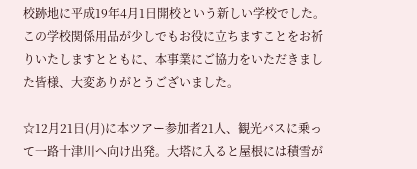校跡地に平成19年4月1日開校という新しい学校でした。
この学校関係用品が少しでもお役に立ちますことをお祈りいたしますとともに、本事業にご協力をいただきました皆様、大変ありがとうございました。

☆12月21日(月)に本ツアー参加者21人、観光バスに乗って一路十津川へ向け出発。大塔に入ると屋根には積雪が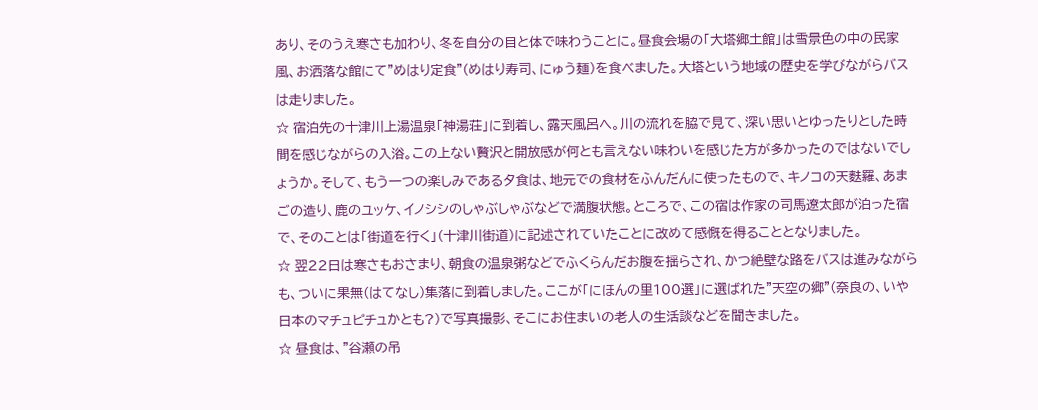あり、そのうえ寒さも加わり、冬を自分の目と体で味わうことに。昼食会場の「大塔郷土館」は雪景色の中の民家風、お洒落な館にて"めはり定食"(めはり寿司、にゅう麺)を食べました。大塔という地域の歴史を学びながらバスは走りました。
☆ 宿泊先の十津川上湯温泉「神湯荘」に到着し、露天風呂へ。川の流れを脇で見て、深い思いとゆったりとした時間を感じながらの入浴。この上ない贅沢と開放感が何とも言えない味わいを感じた方が多かったのではないでしょうか。そして、もう一つの楽しみである夕食は、地元での食材をふんだんに使ったもので、キノコの天麩羅、あまごの造り、鹿のユッケ、イノシシのしゃぶしゃぶなどで満腹状態。ところで、この宿は作家の司馬遼太郎が泊った宿で、そのことは「街道を行く」(十津川街道)に記述されていたことに改めて感慨を得ることとなりました。
☆ 翌22日は寒さもおさまり、朝食の温泉粥などでふくらんだお腹を揺らされ、かつ絶壁な路をバスは進みながらも、ついに果無(はてなし)集落に到着しました。ここが「にほんの里100選」に選ばれた"天空の郷"(奈良の、いや日本のマチュピチュかとも?)で写真撮影、そこにお住まいの老人の生活談などを聞きました。
☆ 昼食は、"谷瀬の吊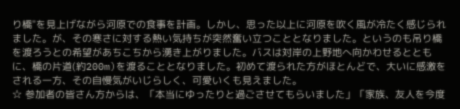り橋"を見上げながら河原での食事を計画。しかし、思った以上に河原を吹く風が冷たく感じられました。が、その寒さに対する熱い気持ちが突然奮い立つこととなりました。というのも吊り橋を渡ろうとの希望があちこちから湧き上がりました。バスは対岸の上野地へ向かわせるとともに、橋の片道(約200m)を渡ることとなりました。初めて渡られた方がほとんどで、大いに感激をされる一方、その自慢気がいじらしく、可愛いくも見えました。
☆ 参加者の皆さん方からは、「本当にゆったりと過ごさせてもらいました」「家族、友人を今度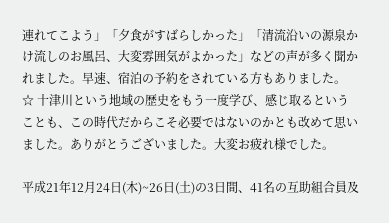連れてこよう」「夕食がすばらしかった」「清流沿いの源泉かけ流しのお風呂、大変雰囲気がよかった」などの声が多く聞かれました。早速、宿泊の予約をされている方もありました。
☆ 十津川という地域の歴史をもう一度学び、感じ取るということも、この時代だからこそ必要ではないのかとも改めて思いました。ありがとうございました。大変お疲れ様でした。

平成21年12月24日(木)~26日(土)の3日間、41名の互助組合員及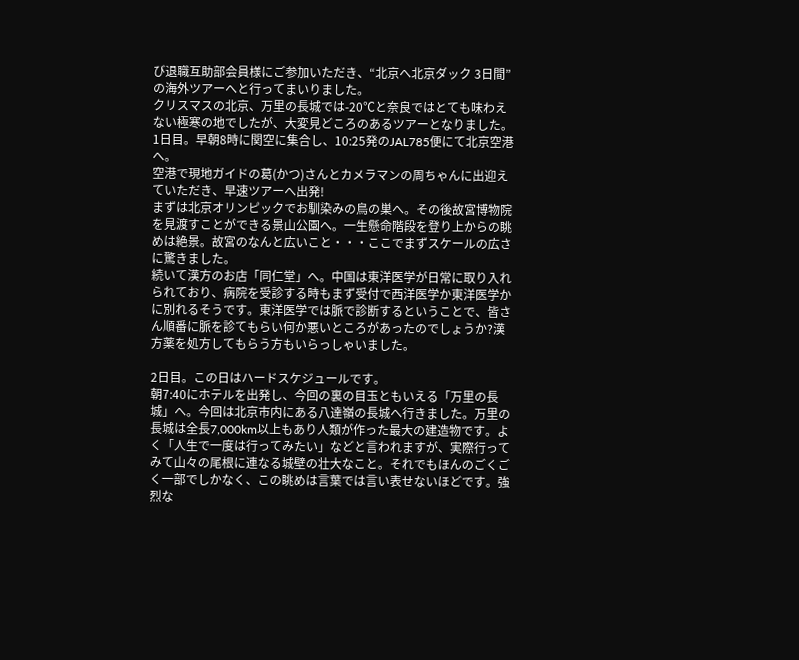び退職互助部会員様にご参加いただき、“北京へ北京ダック 3日間”の海外ツアーへと行ってまいりました。
クリスマスの北京、万里の長城では-20℃と奈良ではとても味わえない極寒の地でしたが、大変見どころのあるツアーとなりました。
1日目。早朝8時に関空に集合し、10:25発のJAL785便にて北京空港へ。
空港で現地ガイドの葛(かつ)さんとカメラマンの周ちゃんに出迎えていただき、早速ツアーへ出発!
まずは北京オリンピックでお馴染みの鳥の巣へ。その後故宮博物院を見渡すことができる景山公園へ。一生懸命階段を登り上からの眺めは絶景。故宮のなんと広いこと・・・ここでまずスケールの広さに驚きました。
続いて漢方のお店「同仁堂」へ。中国は東洋医学が日常に取り入れられており、病院を受診する時もまず受付で西洋医学か東洋医学かに別れるそうです。東洋医学では脈で診断するということで、皆さん順番に脈を診てもらい何か悪いところがあったのでしょうか?漢方薬を処方してもらう方もいらっしゃいました。

2日目。この日はハードスケジュールです。
朝7:40にホテルを出発し、今回の裏の目玉ともいえる「万里の長城」へ。今回は北京市内にある八達嶺の長城へ行きました。万里の長城は全長7,000km以上もあり人類が作った最大の建造物です。よく「人生で一度は行ってみたい」などと言われますが、実際行ってみて山々の尾根に連なる城壁の壮大なこと。それでもほんのごくごく一部でしかなく、この眺めは言葉では言い表せないほどです。強烈な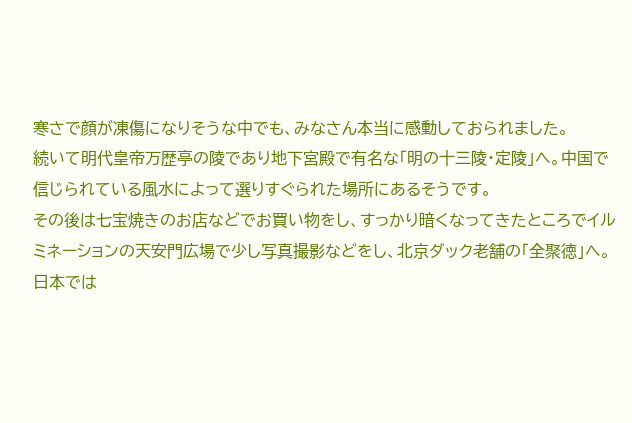寒さで顔が凍傷になりそうな中でも、みなさん本当に感動しておられました。
続いて明代皇帝万歴亭の陵であり地下宮殿で有名な「明の十三陵・定陵」へ。中国で信じられている風水によって選りすぐられた場所にあるそうです。
その後は七宝焼きのお店などでお買い物をし、すっかり暗くなってきたところでイルミネーションの天安門広場で少し写真撮影などをし、北京ダック老舗の「全聚徳」へ。日本では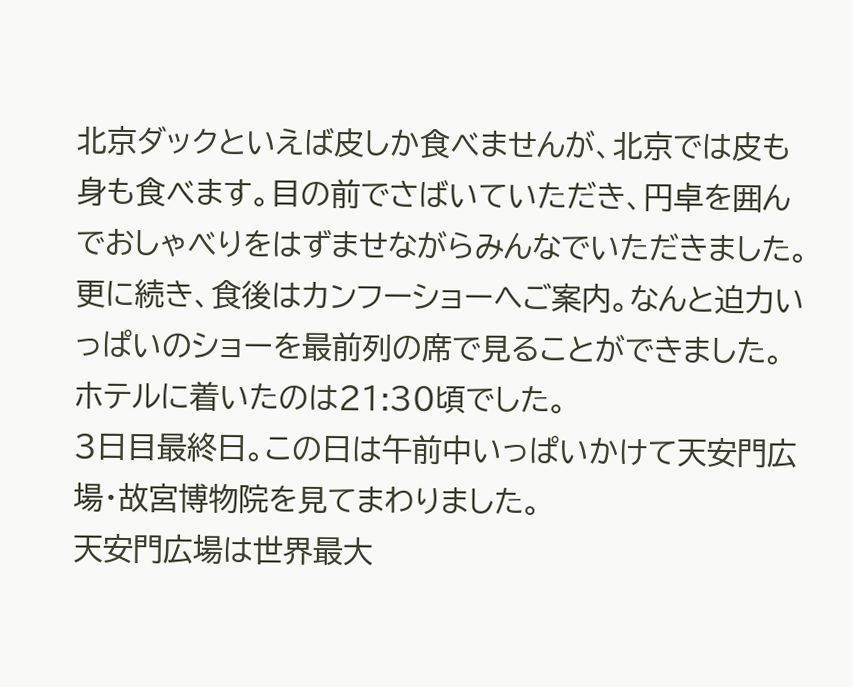北京ダックといえば皮しか食べませんが、北京では皮も身も食べます。目の前でさばいていただき、円卓を囲んでおしゃべりをはずませながらみんなでいただきました。
更に続き、食後はカンフーショーへご案内。なんと迫力いっぱいのショーを最前列の席で見ることができました。ホテルに着いたのは21:30頃でした。
3日目最終日。この日は午前中いっぱいかけて天安門広場・故宮博物院を見てまわりました。
天安門広場は世界最大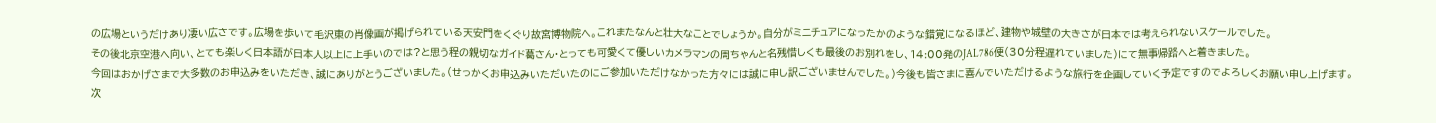の広場というだけあり凄い広さです。広場を歩いて毛沢東の肖像画が掲げられている天安門をくぐり故宮博物院へ。これまたなんと壮大なことでしょうか。自分がミニチュアになったかのような錯覚になるほど、建物や城壁の大きさが日本では考えられないスケールでした。
その後北京空港へ向い、とても楽しく日本語が日本人以上に上手いのでは?と思う程の親切なガイド葛さん・とっても可愛くて優しいカメラマンの周ちゃんと名残惜しくも最後のお別れをし、14:00発のJAL786便(30分程遅れていました)にて無事帰路へと着きました。
今回はおかげさまで大多数のお申込みをいただき、誠にありがとうございました。(せっかくお申込みいただいたのにご参加いただけなかった方々には誠に申し訳ございませんでした。)今後も皆さまに喜んでいただけるような旅行を企画していく予定ですのでよろしくお願い申し上げます。
次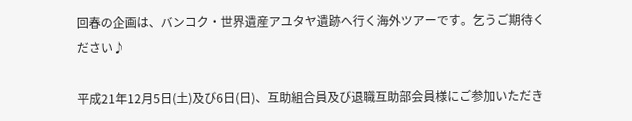回春の企画は、バンコク・世界遺産アユタヤ遺跡へ行く海外ツアーです。乞うご期待ください♪

平成21年12月5日(土)及び6日(日)、互助組合員及び退職互助部会員様にご参加いただき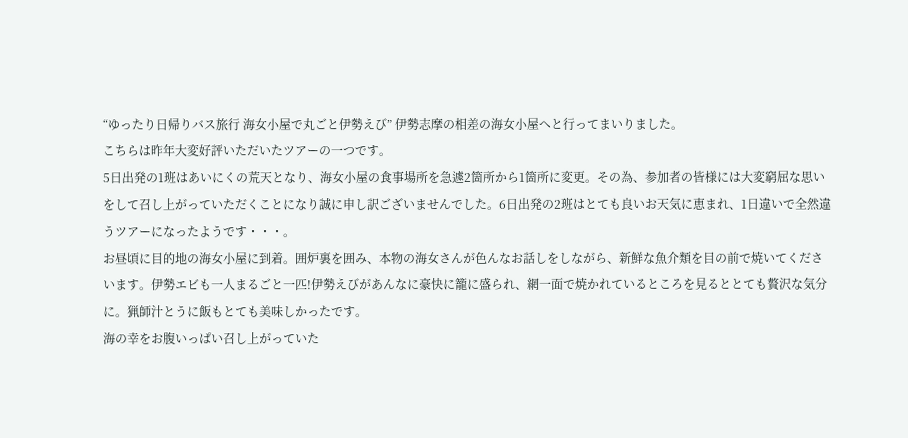“ゆったり日帰りバス旅行 海女小屋で丸ごと伊勢えび” 伊勢志摩の相差の海女小屋へと行ってまいりました。
こちらは昨年大変好評いただいたツアーの一つです。
5日出発の1班はあいにくの荒天となり、海女小屋の食事場所を急遽2箇所から1箇所に変更。その為、参加者の皆様には大変窮屈な思いをして召し上がっていただくことになり誠に申し訳ございませんでした。6日出発の2班はとても良いお天気に恵まれ、1日違いで全然違うツアーになったようです・・・。
お昼頃に目的地の海女小屋に到着。囲炉裏を囲み、本物の海女さんが色んなお話しをしながら、新鮮な魚介類を目の前で焼いてくださいます。伊勢エビも一人まるごと一匹!伊勢えびがあんなに豪快に籠に盛られ、網一面で焼かれているところを見るととても贅沢な気分に。猟師汁とうに飯もとても美味しかったです。
海の幸をお腹いっぱい召し上がっていた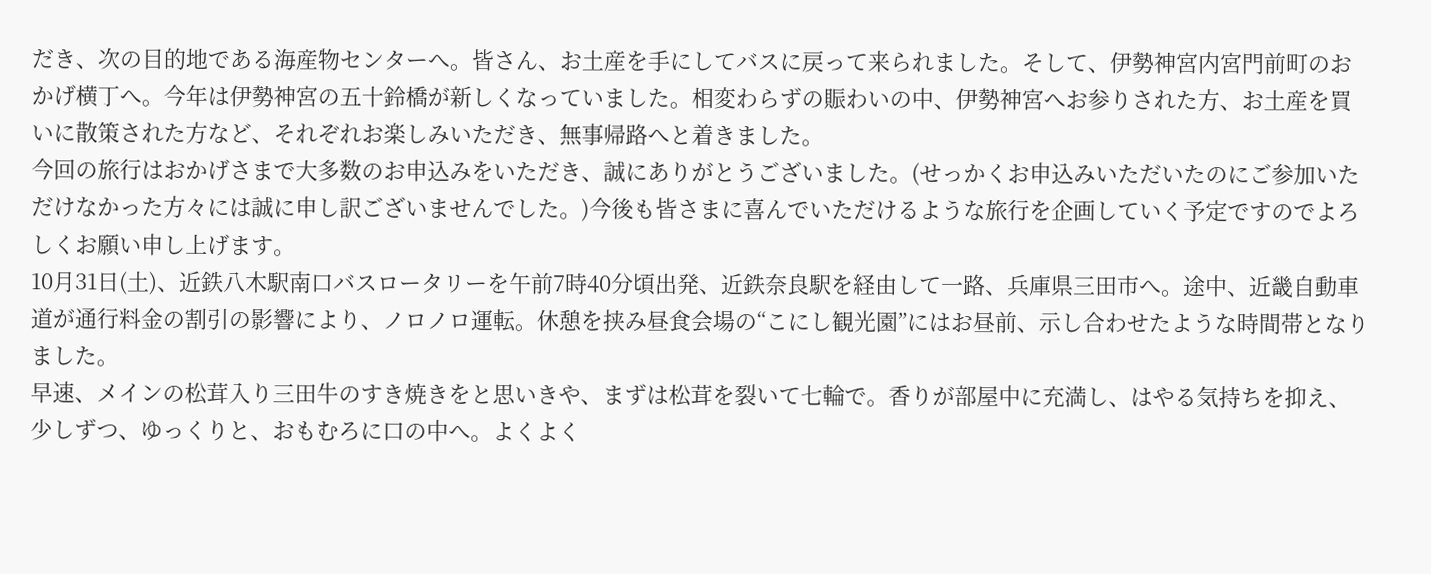だき、次の目的地である海産物センターへ。皆さん、お土産を手にしてバスに戻って来られました。そして、伊勢神宮内宮門前町のおかげ横丁へ。今年は伊勢神宮の五十鈴橋が新しくなっていました。相変わらずの賑わいの中、伊勢神宮へお参りされた方、お土産を買いに散策された方など、それぞれお楽しみいただき、無事帰路へと着きました。
今回の旅行はおかげさまで大多数のお申込みをいただき、誠にありがとうございました。(せっかくお申込みいただいたのにご参加いただけなかった方々には誠に申し訳ございませんでした。)今後も皆さまに喜んでいただけるような旅行を企画していく予定ですのでよろしくお願い申し上げます。
10月31日(土)、近鉄八木駅南口バスロータリーを午前7時40分頃出発、近鉄奈良駅を経由して一路、兵庫県三田市へ。途中、近畿自動車道が通行料金の割引の影響により、ノロノロ運転。休憩を挟み昼食会場の“こにし観光園”にはお昼前、示し合わせたような時間帯となりました。
早速、メインの松茸入り三田牛のすき焼きをと思いきや、まずは松茸を裂いて七輪で。香りが部屋中に充満し、はやる気持ちを抑え、少しずつ、ゆっくりと、おもむろに口の中へ。よくよく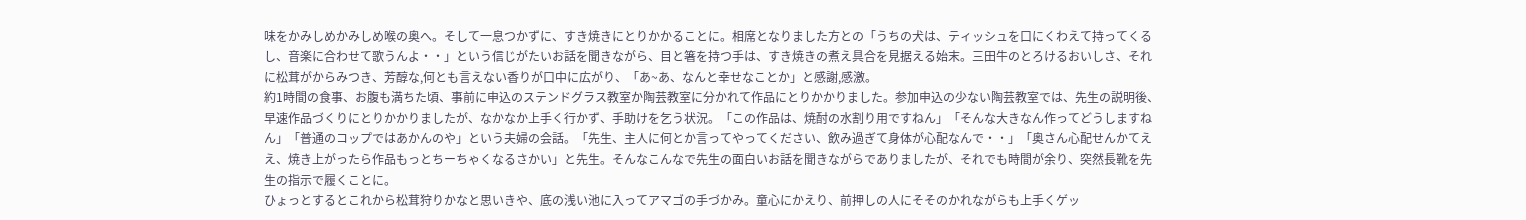味をかみしめかみしめ喉の奥へ。そして一息つかずに、すき焼きにとりかかることに。相席となりました方との「うちの犬は、ティッシュを口にくわえて持ってくるし、音楽に合わせて歌うんよ・・」という信じがたいお話を聞きながら、目と箸を持つ手は、すき焼きの煮え具合を見据える始末。三田牛のとろけるおいしさ、それに松茸がからみつき、芳醇な,何とも言えない香りが口中に広がり、「あ~あ、なんと幸せなことか」と感謝,感激。
約1時間の食事、お腹も満ちた頃、事前に申込のステンドグラス教室か陶芸教室に分かれて作品にとりかかりました。参加申込の少ない陶芸教室では、先生の説明後、早速作品づくりにとりかかりましたが、なかなか上手く行かず、手助けを乞う状況。「この作品は、焼酎の水割り用ですねん」「そんな大きなん作ってどうしますねん」「普通のコップではあかんのや」という夫婦の会話。「先生、主人に何とか言ってやってください、飲み過ぎて身体が心配なんで・・」「奥さん心配せんかてええ、焼き上がったら作品もっとちーちゃくなるさかい」と先生。そんなこんなで先生の面白いお話を聞きながらでありましたが、それでも時間が余り、突然長靴を先生の指示で履くことに。
ひょっとするとこれから松茸狩りかなと思いきや、底の浅い池に入ってアマゴの手づかみ。童心にかえり、前押しの人にそそのかれながらも上手くゲッ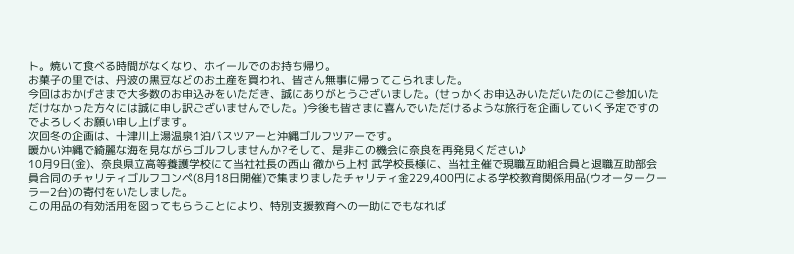ト。焼いて食べる時間がなくなり、ホイールでのお持ち帰り。
お菓子の里では、丹波の黒豆などのお土産を買われ、皆さん無事に帰ってこられました。
今回はおかげさまで大多数のお申込みをいただき、誠にありがとうございました。(せっかくお申込みいただいたのにご参加いただけなかった方々には誠に申し訳ございませんでした。)今後も皆さまに喜んでいただけるような旅行を企画していく予定ですのでよろしくお願い申し上げます。
次回冬の企画は、十津川上湯温泉1泊バスツアーと沖縄ゴルフツアーです。
暖かい沖縄で綺麗な海を見ながらゴルフしませんか?そして、是非この機会に奈良を再発見ください♪
10月9日(金)、奈良県立高等養護学校にて当社社長の西山 徹から上村 武学校長様に、当社主催で現職互助組合員と退職互助部会員合同のチャリティゴルフコンペ(8月18日開催)で集まりましたチャリティ金229,400円による学校教育関係用品(ウオータークーラー2台)の寄付をいたしました。
この用品の有効活用を図ってもらうことにより、特別支援教育への一助にでもなれば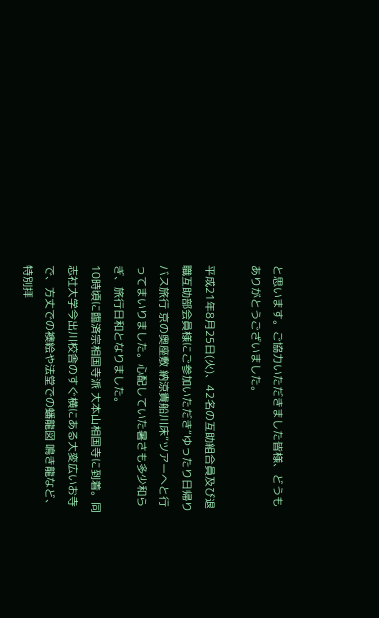と思います。ご協力いただきました皆様、どうもありがとうございました。

平成21年8月25日(火)、42名の互助組合員及び退職互助部会員様にご参加いただき“ゆったり日帰りバス旅行 京の奥座敷 納涼貴船川床”ツアーへと行ってまいりました。心配していた暑さも多少和らぎ、旅行日和となりました。
10時頃に臨済宗相国寺派 大本山相国寺に到着。同志社大学今出川校舎のすぐ横にある大変広いお寺で、方丈での襖絵や法堂での蟠龍図 鳴き龍など、特別拝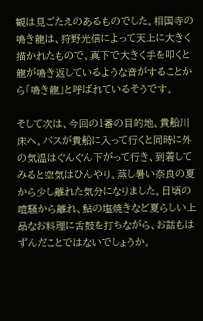観は見ごたえのあるものでした。相国寺の鳴き龍は、狩野光信によって天上に大きく描かれたもので、真下で大きく手を叩くと龍が鳴き返しているような音がすることから「鳴き龍」と呼ばれているそうです。

そして次は、今回の1番の目的地、貴船川床へ。バスが貴船に入って行くと同時に外の気温はぐんぐん下がって行き、到着してみると空気はひんやり。蒸し暑い奈良の夏から少し離れた気分になりました。日頃の喧騒から離れ、鮎の塩焼きなど夏らしい上品なお料理に舌鼓を打ちながら、お話もはずんだことではないでしょうか。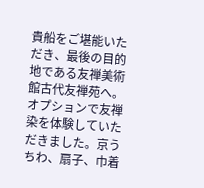貴船をご堪能いただき、最後の目的地である友禅美術館古代友禅苑へ。オプションで友禅染を体験していただきました。京うちわ、扇子、巾着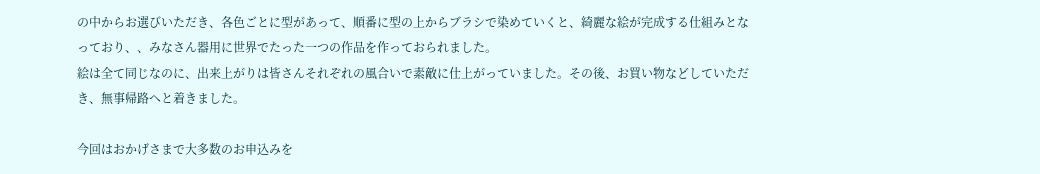の中からお選びいただき、各色ごとに型があって、順番に型の上からブラシで染めていくと、綺麗な絵が完成する仕組みとなっており、、みなさん器用に世界でたった一つの作品を作っておられました。
絵は全て同じなのに、出来上がりは皆さんそれぞれの風合いで素敵に仕上がっていました。その後、お買い物などしていただき、無事帰路へと着きました。

今回はおかげさまで大多数のお申込みを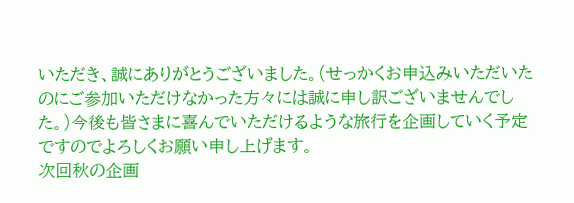いただき、誠にありがとうございました。(せっかくお申込みいただいたのにご参加いただけなかった方々には誠に申し訳ございませんでした。)今後も皆さまに喜んでいただけるような旅行を企画していく予定ですのでよろしくお願い申し上げます。
次回秋の企画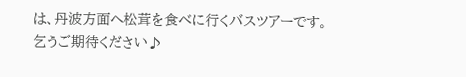は、丹波方面へ松茸を食べに行くバスツアーです。
乞うご期待ください♪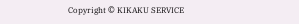Copyright © KIKAKU SERVICE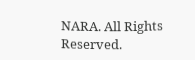NARA. All Rights Reserved.